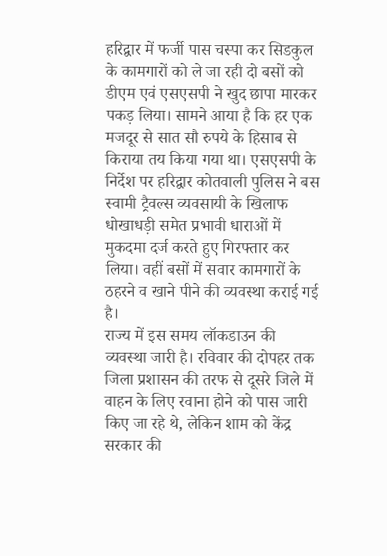हरिद्वार में फर्जी पास चस्पा कर सिडकुल के कामगारों को ले जा रही दो बसों को डीएम एवं एसएसपी ने खुद छापा मारकर पकड़ लिया। सामने आया है कि हर एक मजदूर से सात सौ रुपये के हिसाब से किराया तय किया गया था। एसएसपी के निर्देश पर हरिद्वार कोतवाली पुलिस ने बस स्वामी ट्रैवल्स व्यवसायी के खिलाफ धोखाधड़ी समेत प्रभावी धाराओं में मुकदमा दर्ज करते हुए गिरफ्तार कर लिया। वहीं बसों में सवार कामगारों के ठहरने व खाने पीने की व्यवस्था कराई गई है।
राज्य में इस समय लॉकडाउन की व्यवस्था जारी है। रविवार की दोपहर तक जिला प्रशासन की तरफ से दूसरे जिले में वाहन के लिए रवाना होने को पास जारी किए जा रहे थे, लेकिन शाम को केंद्र सरकार की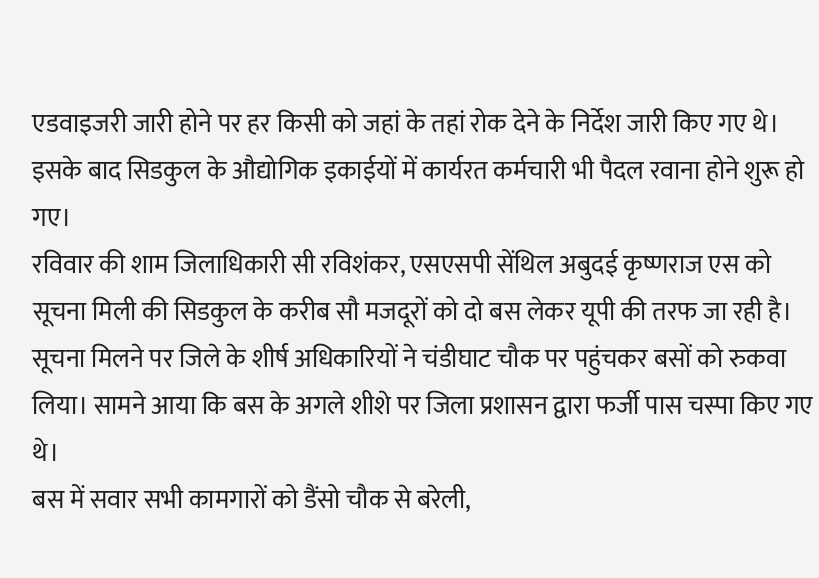एडवाइजरी जारी होने पर हर किसी को जहां के तहां रोक देने के निर्देश जारी किए गए थे। इसके बाद सिडकुल के औद्योगिक इकाईयों में कार्यरत कर्मचारी भी पैदल रवाना होने शुरू हो गए।
रविवार की शाम जिलाधिकारी सी रविशंकर, एसएसपी सेंथिल अबुदई कृष्णराज एस को सूचना मिली की सिडकुल के करीब सौ मजदूरों को दो बस लेकर यूपी की तरफ जा रही है। सूचना मिलने पर जिले के शीर्ष अधिकारियों ने चंडीघाट चौक पर पहुंचकर बसों को रुकवा लिया। सामने आया कि बस के अगले शीशे पर जिला प्रशासन द्वारा फर्जी पास चस्पा किए गए थे।
बस में सवार सभी कामगारों को डैंसो चौक से बरेली,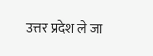उत्तर प्रदेश ले जा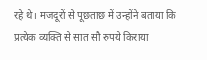रहे थे। मजदूरों से पूछताछ में उन्होंने बताया कि प्रत्येक व्यक्ति से सात सौ रुपये किराया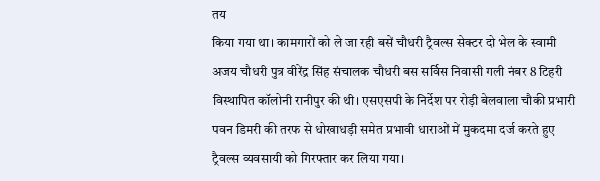तय
किया गया था। कामगारों को ले जा रही बसें चौधरी ट्रैवल्स सेक्टर दो भेल के स्वामी अजय चौधरी पुत्र वीरेंद्र सिंह संचालक चौधरी बस सर्विस निवासी गली नंबर 8 टिहरी विस्थापित कॉलोनी रानीपुर की थी। एसएसपी के निर्देश पर रोड़ी बेलवाला चौकी प्रभारी पवन डिमरी की तरफ से धोखाधड़ी समेत प्रभावी धाराओं में मुकदमा दर्ज करते हुए ट्रैवल्स व्यवसायी को गिरफ्तार कर लिया गया।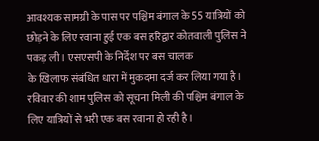आवश्यक सामग्री के पास पर पश्चिम बंगाल के 55 यात्रियों को छोड़ने के लिए रवाना हुई एक बस हरिद्वार कोतवाली पुलिस ने पकड़ ली। एसएसपी के निर्देश पर बस चालक
के खिलाफ संबंधित धारा में मुकदमा दर्ज कर लिया गया है। रविवार की शाम पुलिस को सूचना मिली की पश्चिम बंगाल के लिए यात्रियों से भरी एक बस रवाना हो रही है।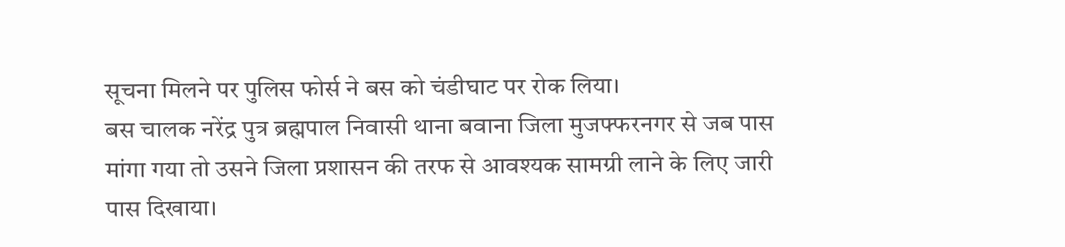सूचना मिलने पर पुलिस फोर्स ने बस को चंडीघाट पर रोक लिया।
बस चालक नरेंद्र पुत्र ब्रह्मपाल निवासी थाना बवाना जिला मुजफ्फरनगर से जब पास मांगा गया तो उसने जिला प्रशासन की तरफ से आवश्यक सामग्री लाने के लिए जारी पास दिखाया।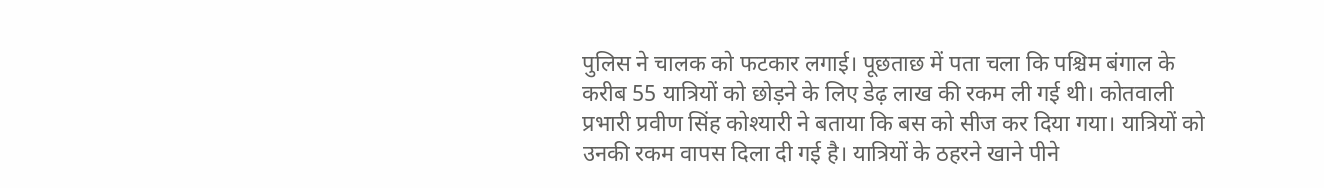पुलिस ने चालक को फटकार लगाई। पूछताछ में पता चला कि पश्चिम बंगाल के करीब 55 यात्रियों को छोड़ने के लिए डेढ़ लाख की रकम ली गई थी। कोतवाली प्रभारी प्रवीण सिंह कोश्यारी ने बताया कि बस को सीज कर दिया गया। यात्रियों को उनकी रकम वापस दिला दी गई है। यात्रियों के ठहरने खाने पीने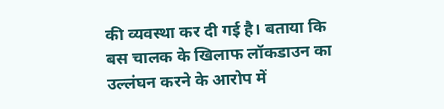की व्यवस्था कर दी गई है। बताया कि बस चालक के खिलाफ लॉकडाउन का उल्लंघन करने के आरोप में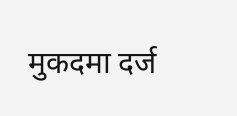मुकदमा दर्ज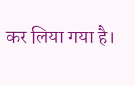कर लिया गया है।